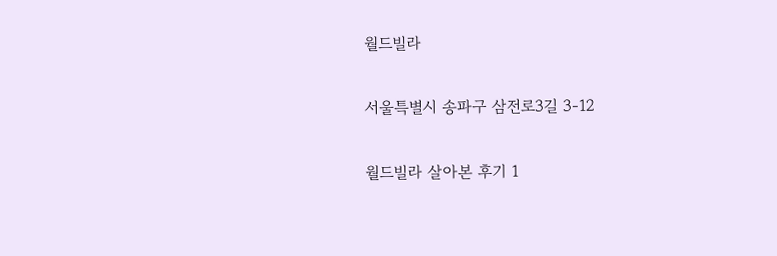월드빌라

서울특별시 송파구 삼전로3길 3-12

월드빌라 살아본 후기 1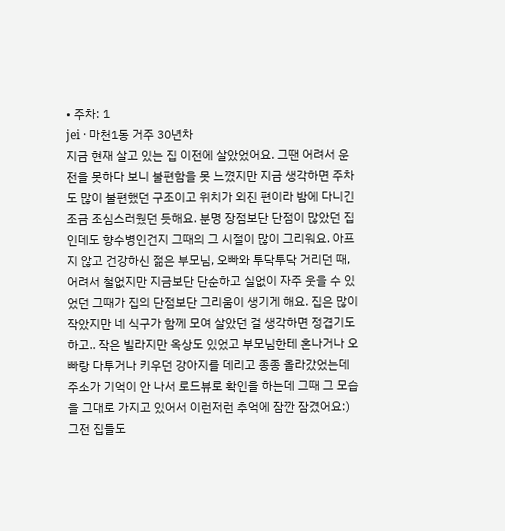• 주차: 1
jei · 마천1동 거주 30년차
지금 현재 살고 있는 집 이전에 살았었어요. 그땐 어려서 운전을 못하다 보니 불편함을 못 느꼈지만 지금 생각하면 주차도 많이 불편했던 구조이고 위치가 외진 편이라 밤에 다니긴 조금 조심스러웠던 듯해요. 분명 장점보단 단점이 많았던 집인데도 향수병인건지 그때의 그 시절이 많이 그리워요. 아프지 않고 건강하신 젊은 부모님, 오빠와 투닥투닥 거리던 때, 어려서 철없지만 지금보단 단순하고 실없이 자주 웃을 수 있었던 그때가 집의 단점보단 그리움이 생기게 해요. 집은 많이 작았지만 네 식구가 함께 모여 살았던 걸 생각하면 정겹기도 하고.. 작은 빌라지만 옥상도 있었고 부모님한테 혼나거나 오빠랑 다투거나 키우던 강아지를 데리고 종종 올라갔었는데 주소가 기억이 안 나서 로드뷰로 확인을 하는데 그때 그 모습을 그대로 가지고 있어서 이런저런 추억에 잠깐 잠겼어요:) 그전 집들도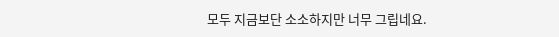모두 지금보단 소소하지만 너무 그립네요.